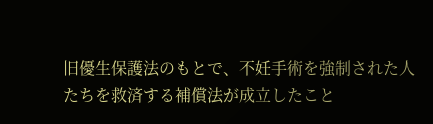旧優生保護法のもとで、不妊手術を強制された人たちを救済する補償法が成立したこと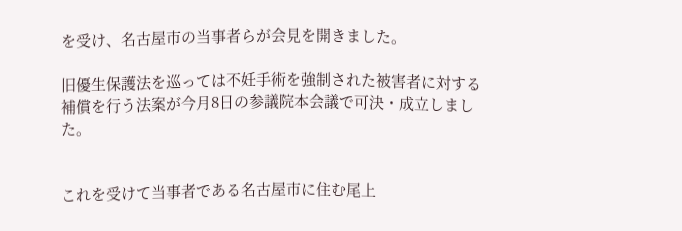を受け、名古屋市の当事者らが会見を開きました。

旧優生保護法を巡っては不妊手術を強制された被害者に対する補償を行う法案が今月8日の参議院本会議で可決・成立しました。


これを受けて当事者である名古屋市に住む尾上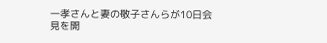一孝さんと妻の敬子さんらが10日会見を開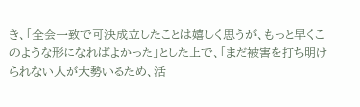き、「全会一致で可決成立したことは嬉しく思うが、もっと早くこのような形になればよかった」とした上で、「まだ被害を打ち明けられない人が大勢いるため、活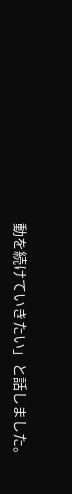動を続けていきたい」と話しました。